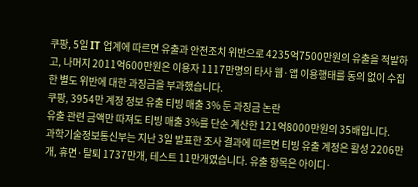쿠팡, 5일 IT 업계에 따르면 유출과 안전조치 위반으로 4235억7500만원의 유출을 적발하고, 나머지 2011억600만원은 이용자 1117만명의 타사 웹·앱 이용행태를 동의 없이 수집한 별도 위반에 대한 과징금을 부과했습니다.
쿠팡, 3954만 계정 정보 유출 티빙 매출 3% 둔 과징금 논란
유출 관련 금액만 따져도 티빙 매출 3%를 단순 계산한 121억8000만원의 35배입니다.
과학기술정보통신부는 지난 3일 발표한 조사 결과에 따르면 티빙 유출 계정은 활성 2206만개, 휴면·탈퇴 1737만개, 테스트 11만개였습니다. 유출 항목은 아이디·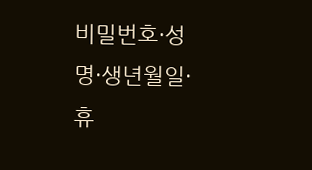비밀번호·성명·생년월일·휴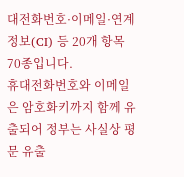대전화번호·이메일·연계정보(CI) 등 20개 항목 70종입니다.
휴대전화번호와 이메일은 암호화키까지 함께 유출되어 정부는 사실상 평문 유출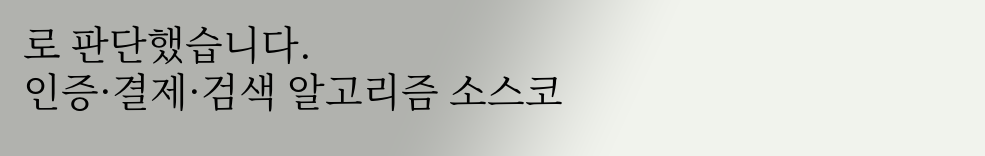로 판단했습니다.
인증·결제·검색 알고리즘 소스코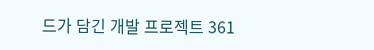드가 담긴 개발 프로젝트 361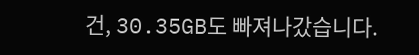건, 30.35GB도 빠져나갔습니다.